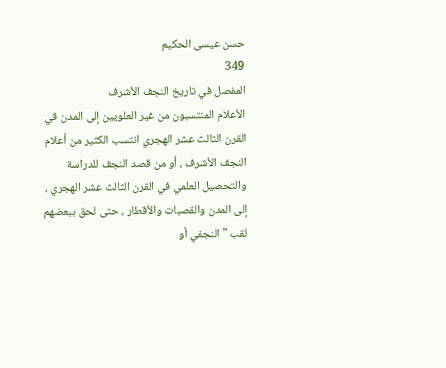حسن عيسى الحكيم
349
المفصل في تاريخ النجف الأشرف
الأعلام المنتسبون من غير العلويين إلى المدن في القرن الثالث عشر الهجري انتسب الكثير من أعلام النجف الأشرف ، أو من قصد النجف للدراسة والتحصيل العلمي في القرن الثالث عشر الهجري ، إلى المدن والقصبات والأقطار ، حتى لحق ببعضهم لقب " النجفي أو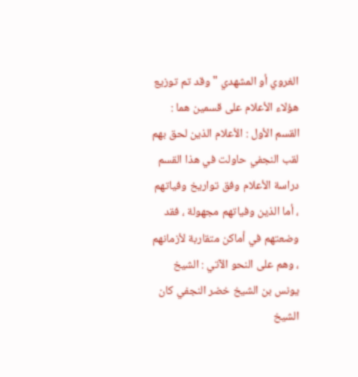الغروي أو المشهدي " وقد تم توزيع هؤلاء الأعلام على قسمين هما : القسم الأول : الأعلام الذين لحق بهم لقب النجفي حاولت في هذا القسم دراسة الأعلام وفق تواريخ وفياتهم ، أما الذين وفياتهم مجهولة ، فقد وضعتهم في أماكن متقاربة لأزمانهم ، وهم على النحو الآتي : الشيخ يونس بن الشيخ خضر النجفي كان الشيخ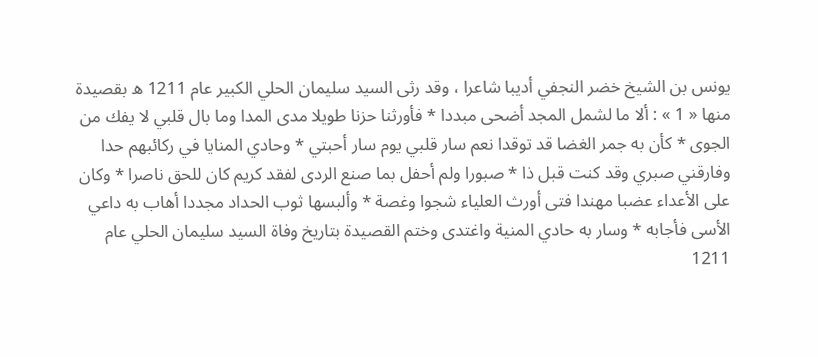يونس بن الشيخ خضر النجفي أديبا شاعرا ، وقد رثى السيد سليمان الحلي الكبير عام 1211 ه بقصيدة منها « 1 » : ألا ما لشمل المجد أضحى مبددا * فأورثنا حزنا طويلا مدى المدا وما بال قلبي لا يفك من الجوى * كأن به جمر الغضا قد توقدا نعم سار قلبي يوم سار أحبتي * وحادي المنايا في ركائبهم حدا وفارقني صبري وقد كنت قبل ذا * صبورا ولم أحفل بما صنع الردى لفقد كريم كان للحق ناصرا * وكان على الأعداء عضبا مهندا فتى أورث العلياء شجوا وغصة * وألبسها ثوب الحداد مجددا أهاب به داعي الأسى فأجابه * وسار به حادي المنية واغتدى وختم القصيدة بتاريخ وفاة السيد سليمان الحلي عام 1211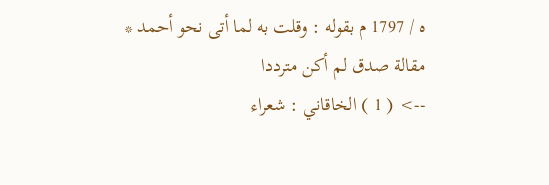ه / 1797 م بقوله : وقلت به لما أتى نحو أحمد * مقالة صدق لم أكن مترددا
--> ( 1 ) الخاقاني : شعراء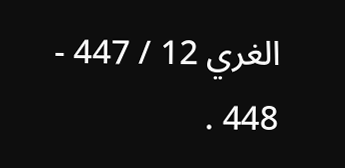الغري 12 / 447 - 448 .